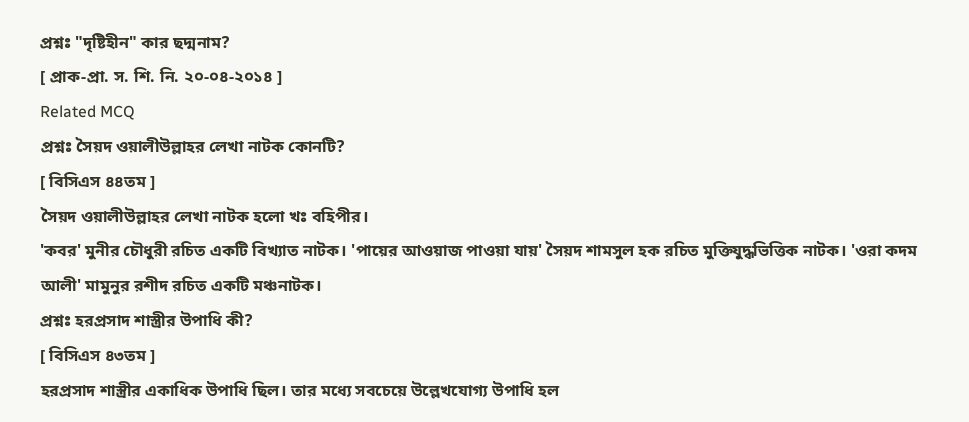প্রশ্নঃ "দৃষ্টিহীন" কার ছদ্মনাম?
[ প্রাক-প্রা. স. শি. নি. ২০-০৪-২০১৪ ]
Related MCQ
প্রশ্নঃ সৈয়দ ওয়ালীউল্লাহর লেখা নাটক কোনটি?
[ বিসিএস ৪৪তম ]
সৈয়দ ওয়ালীউল্লাহর লেখা নাটক হলো খঃ বহিপীর।
'কবর' মুনীর চৌধুরী রচিত একটি বিখ্যাত নাটক। 'পায়ের আওয়াজ পাওয়া যায়' সৈয়দ শামসুল হক রচিত মুক্তিযুদ্ধভিত্তিক নাটক। 'ওরা কদম আলী' মামুনুর রশীদ রচিত একটি মঞ্চনাটক।
প্রশ্নঃ হরপ্রসাদ শাস্ত্রীর উপাধি কী?
[ বিসিএস ৪৩তম ]
হরপ্রসাদ শাস্ত্রীর একাধিক উপাধি ছিল। তার মধ্যে সবচেয়ে উল্লেখযোগ্য উপাধি হল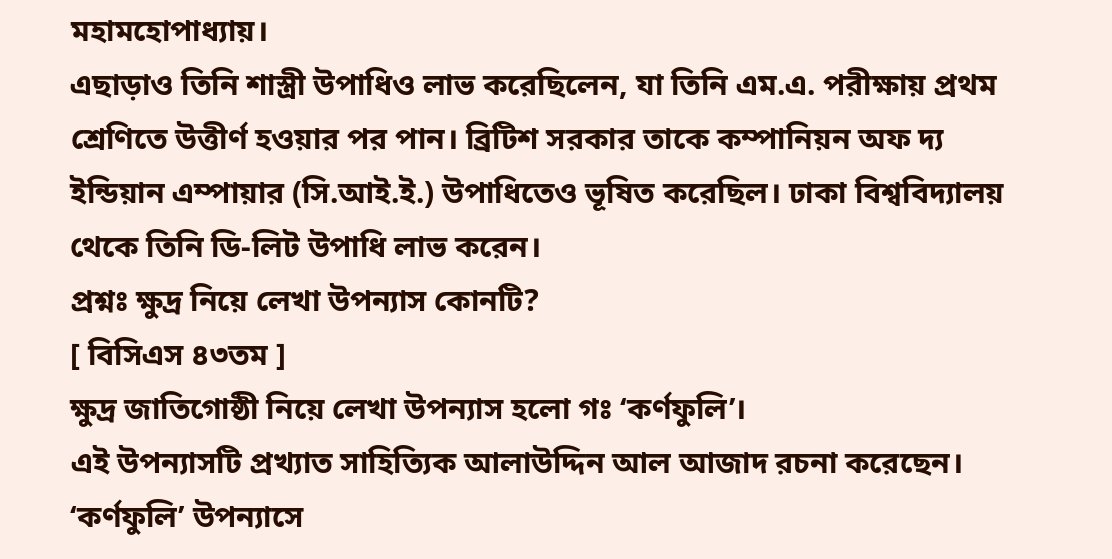মহামহোপাধ্যায়।
এছাড়াও তিনি শাস্ত্রী উপাধিও লাভ করেছিলেন, যা তিনি এম.এ. পরীক্ষায় প্রথম শ্রেণিতে উত্তীর্ণ হওয়ার পর পান। ব্রিটিশ সরকার তাকে কম্পানিয়ন অফ দ্য ইন্ডিয়ান এম্পায়ার (সি.আই.ই.) উপাধিতেও ভূষিত করেছিল। ঢাকা বিশ্ববিদ্যালয় থেকে তিনি ডি-লিট উপাধি লাভ করেন।
প্রশ্নঃ ক্ষুদ্র নিয়ে লেখা উপন্যাস কোনটি?
[ বিসিএস ৪৩তম ]
ক্ষুদ্র জাতিগোষ্ঠী নিয়ে লেখা উপন্যাস হলো গঃ ‘কর্ণফুলি’।
এই উপন্যাসটি প্রখ্যাত সাহিত্যিক আলাউদ্দিন আল আজাদ রচনা করেছেন। ‘কর্ণফুলি’ উপন্যাসে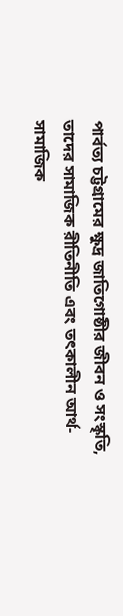পার্বত্য চট্টগ্রামের ক্ষুদ্র জাতিগোষ্ঠীর জীবন ও সংস্কৃতি, তাদের সামাজিক রীতিনীতি এবং তৎকালীন আর্থ-সামাজিক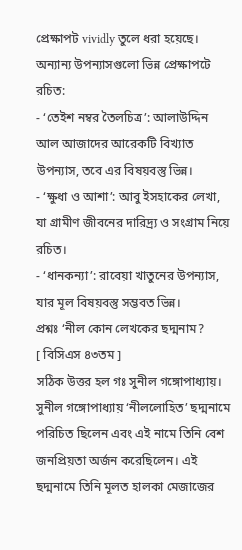প্রেক্ষাপট vividly তুলে ধরা হয়েছে।
অন্যান্য উপন্যাসগুলো ভিন্ন প্রেক্ষাপটে রচিত:
- ‘তেইশ নম্বর তৈলচিত্র’: আলাউদ্দিন আল আজাদের আরেকটি বিখ্যাত উপন্যাস, তবে এর বিষয়বস্তু ভিন্ন।
- ‘ক্ষুধা ও আশা’: আবু ইসহাকের লেখা, যা গ্রামীণ জীবনের দারিদ্র্য ও সংগ্রাম নিয়ে রচিত।
- ‘ধানকন্যা’: রাবেয়া খাতুনের উপন্যাস, যার মূল বিষয়বস্তু সম্ভবত ভিন্ন।
প্রশ্নঃ ‘নীল কোন লেখকের ছদ্মনাম?
[ বিসিএস ৪৩তম ]
সঠিক উত্তর হল গঃ সুনীল গঙ্গোপাধ্যায়।
সুনীল গঙ্গোপাধ্যায় ‘নীললোহিত’ ছদ্মনামে পরিচিত ছিলেন এবং এই নামে তিনি বেশ জনপ্রিয়তা অর্জন করেছিলেন। এই ছদ্মনামে তিনি মূলত হালকা মেজাজের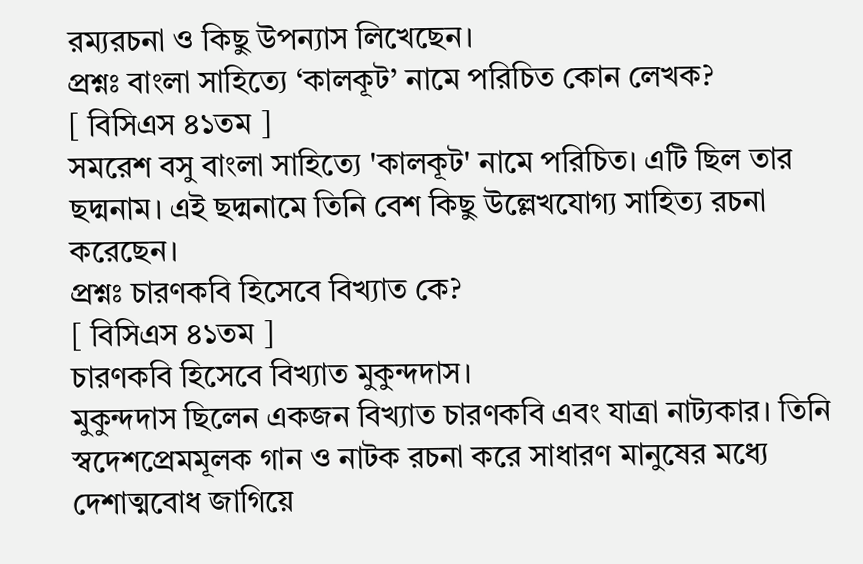রম্যরচনা ও কিছু উপন্যাস লিখেছেন।
প্রশ্নঃ বাংলা সাহিত্যে ‘কালকূট’ নামে পরিচিত কোন লেখক?
[ বিসিএস ৪১তম ]
সমরেশ বসু বাংলা সাহিত্যে 'কালকূট' নামে পরিচিত। এটি ছিল তার ছদ্মনাম। এই ছদ্মনামে তিনি বেশ কিছু উল্লেখযোগ্য সাহিত্য রচনা করেছেন।
প্রশ্নঃ চারণকবি হিসেবে বিখ্যাত কে?
[ বিসিএস ৪১তম ]
চারণকবি হিসেবে বিখ্যাত মুকুন্দদাস।
মুকুন্দদাস ছিলেন একজন বিখ্যাত চারণকবি এবং যাত্রা নাট্যকার। তিনি স্বদেশপ্রেমমূলক গান ও নাটক রচনা করে সাধারণ মানুষের মধ্যে দেশাত্মবোধ জাগিয়ে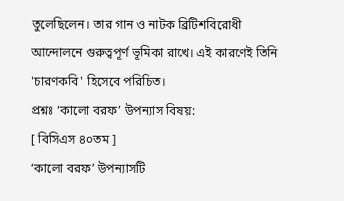তুলেছিলেন। তার গান ও নাটক ব্রিটিশবিরোধী আন্দোলনে গুরুত্বপূর্ণ ভূমিকা রাখে। এই কারণেই তিনি 'চারণকবি' হিসেবে পরিচিত।
প্রশ্নঃ ‘কালো বরফ’ উপন্যাস বিষয়:
[ বিসিএস ৪০তম ]
‘কালো বরফ’ উপন্যাসটি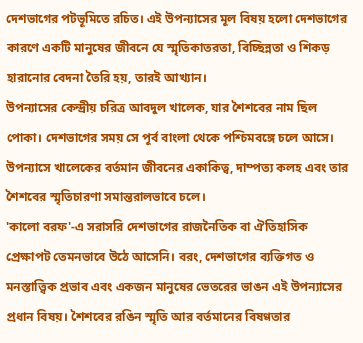দেশভাগের পটভূমিতে রচিত। এই উপন্যাসের মূল বিষয় হলো দেশভাগের কারণে একটি মানুষের জীবনে যে স্মৃতিকাতরতা, বিচ্ছিন্নতা ও শিকড় হারানোর বেদনা তৈরি হয়, তারই আখ্যান।
উপন্যাসের কেন্দ্রীয় চরিত্র আবদুল খালেক, যার শৈশবের নাম ছিল পোকা। দেশভাগের সময় সে পূর্ব বাংলা থেকে পশ্চিমবঙ্গে চলে আসে। উপন্যাসে খালেকের বর্তমান জীবনের একাকিত্ব, দাম্পত্য কলহ এবং তার শৈশবের স্মৃতিচারণা সমান্তরালভাবে চলে।
'কালো বরফ'-এ সরাসরি দেশভাগের রাজনৈতিক বা ঐতিহাসিক প্রেক্ষাপট তেমনভাবে উঠে আসেনি। বরং, দেশভাগের ব্যক্তিগত ও মনস্তাত্ত্বিক প্রভাব এবং একজন মানুষের ভেতরের ভাঙন এই উপন্যাসের প্রধান বিষয়। শৈশবের রঙিন স্মৃতি আর বর্তমানের বিষণ্ণতার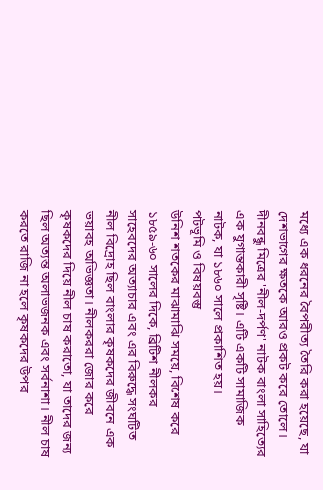মধ্যে এক ধরনের বৈপরীত্য তৈরি করা হয়েছে, যা দেশভাগের ক্ষতকে আরও প্রকট করে তোলে।
দীনবন্ধু মিত্রের 'নীল-দর্পণ' নাটক বাংলা সাহিত্যের এক যুগান্তকারী সৃষ্টি। এটি একটি সামাজিক নাটক, যা ১৮৬০ সালে প্রকাশিত হয়।
পটভূমি ও বিষয়বস্তু
উনিশ শতকের মাঝামাঝি সময়ে, বিশেষ করে ১৮৫৯-৬০ সালের দিকে, ব্রিটিশ নীলকর সাহেবদের অত্যাচার এবং এর বিরুদ্ধে সংঘটিত নীল বিদ্রোহ ছিল বাংলার কৃষকদের জীবনে এক ভয়াবহ অভিজ্ঞতা। নীলকররা জোর করে কৃষকদের দিয়ে নীল চাষ করাতো, যা তাদের জন্য ছিল অত্যন্ত অলাভজনক এবং সর্বনাশা। নীল চাষ করতে রাজি না হলে কৃষকদের উপর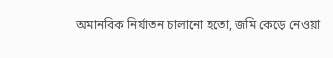অমানবিক নির্যাতন চালানো হতো, জমি কেড়ে নেওয়া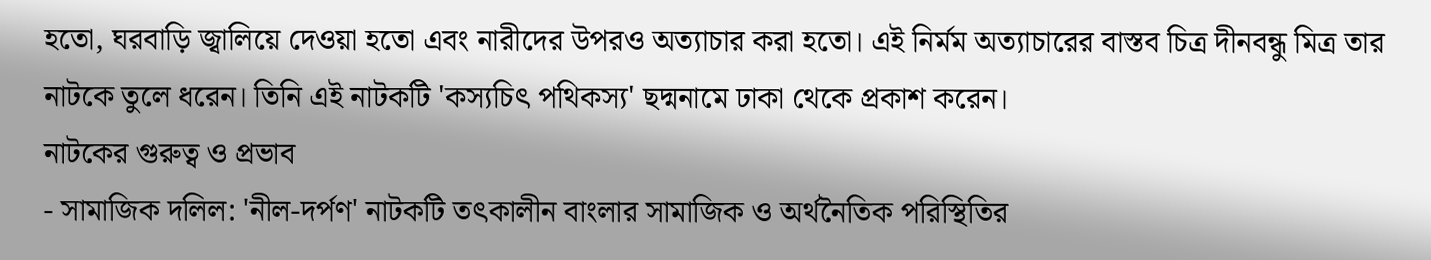হতো, ঘরবাড়ি জ্বালিয়ে দেওয়া হতো এবং নারীদের উপরও অত্যাচার করা হতো। এই নির্মম অত্যাচারের বাস্তব চিত্র দীনবন্ধু মিত্র তার নাটকে তুলে ধরেন। তিনি এই নাটকটি 'কস্যচিৎ পথিকস্য' ছদ্মনামে ঢাকা থেকে প্রকাশ করেন।
নাটকের গুরুত্ব ও প্রভাব
- সামাজিক দলিল: 'নীল-দর্পণ' নাটকটি তৎকালীন বাংলার সামাজিক ও অর্থনৈতিক পরিস্থিতির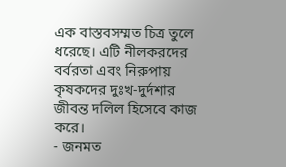এক বাস্তবসম্মত চিত্র তুলে ধরেছে। এটি নীলকরদের বর্বরতা এবং নিরুপায় কৃষকদের দুঃখ-দুর্দশার জীবন্ত দলিল হিসেবে কাজ করে।
- জনমত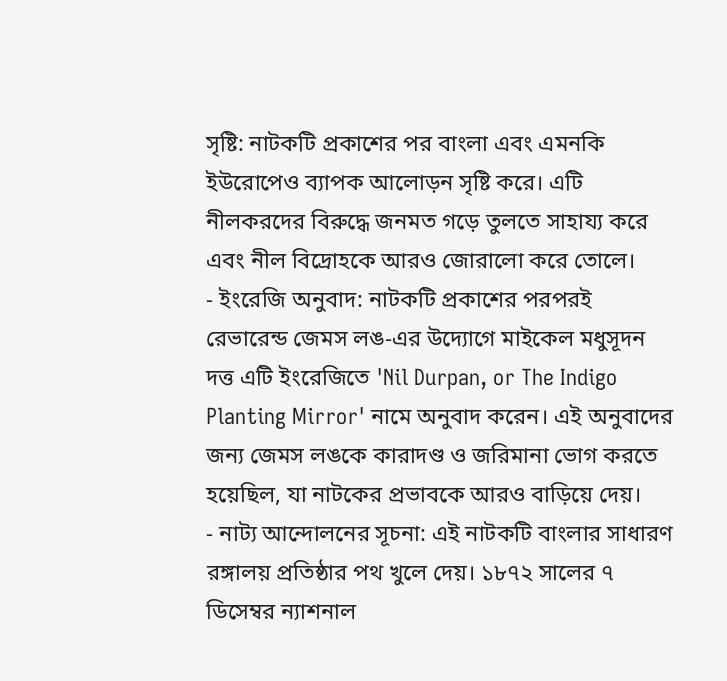সৃষ্টি: নাটকটি প্রকাশের পর বাংলা এবং এমনকি ইউরোপেও ব্যাপক আলোড়ন সৃষ্টি করে। এটি নীলকরদের বিরুদ্ধে জনমত গড়ে তুলতে সাহায্য করে এবং নীল বিদ্রোহকে আরও জোরালো করে তোলে।
- ইংরেজি অনুবাদ: নাটকটি প্রকাশের পরপরই রেভারেন্ড জেমস লঙ-এর উদ্যোগে মাইকেল মধুসূদন দত্ত এটি ইংরেজিতে 'Nil Durpan, or The Indigo Planting Mirror' নামে অনুবাদ করেন। এই অনুবাদের জন্য জেমস লঙকে কারাদণ্ড ও জরিমানা ভোগ করতে হয়েছিল, যা নাটকের প্রভাবকে আরও বাড়িয়ে দেয়।
- নাট্য আন্দোলনের সূচনা: এই নাটকটি বাংলার সাধারণ রঙ্গালয় প্রতিষ্ঠার পথ খুলে দেয়। ১৮৭২ সালের ৭ ডিসেম্বর ন্যাশনাল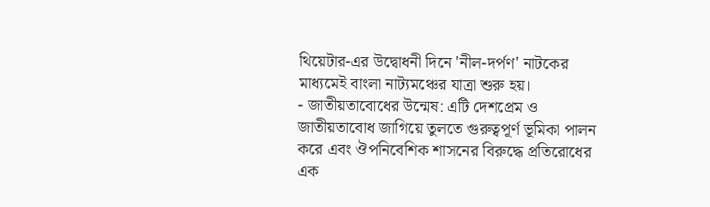থিয়েটার-এর উদ্বোধনী দিনে 'নীল-দর্পণ' নাটকের মাধ্যমেই বাংলা নাট্যমঞ্চের যাত্রা শুরু হয়।
- জাতীয়তাবোধের উন্মেষ: এটি দেশপ্রেম ও জাতীয়তাবোধ জাগিয়ে তুলতে গুরুত্বপূর্ণ ভূমিকা পালন করে এবং ঔপনিবেশিক শাসনের বিরুদ্ধে প্রতিরোধের এক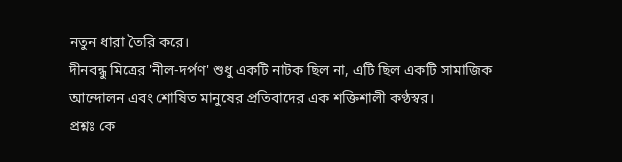নতুন ধারা তৈরি করে।
দীনবন্ধু মিত্রের 'নীল-দর্পণ' শুধু একটি নাটক ছিল না, এটি ছিল একটি সামাজিক আন্দোলন এবং শোষিত মানুষের প্রতিবাদের এক শক্তিশালী কণ্ঠস্বর।
প্রশ্নঃ কে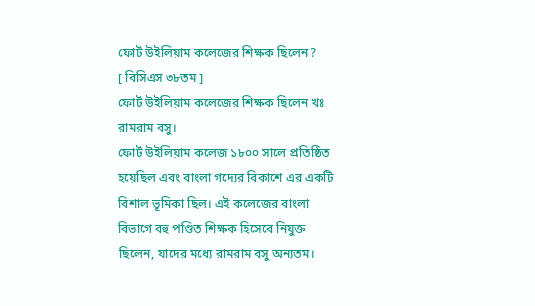ফোর্ট উইলিয়াম কলেজের শিক্ষক ছিলেন?
[ বিসিএস ৩৮তম ]
ফোর্ট উইলিয়াম কলেজের শিক্ষক ছিলেন খঃ রামরাম বসু।
ফোর্ট উইলিয়াম কলেজ ১৮০০ সালে প্রতিষ্ঠিত হয়েছিল এবং বাংলা গদ্যের বিকাশে এর একটি বিশাল ভূমিকা ছিল। এই কলেজের বাংলা বিভাগে বহু পণ্ডিত শিক্ষক হিসেবে নিযুক্ত ছিলেন, যাদের মধ্যে রামরাম বসু অন্যতম।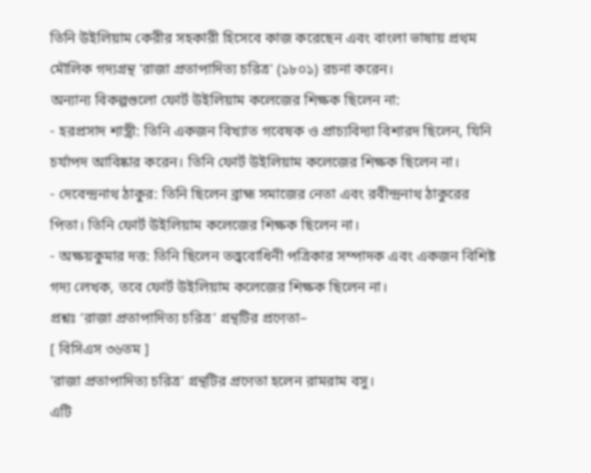তিনি উইলিয়াম কেরীর সহকারী হিসেবে কাজ করেছেন এবং বাংলা ভাষায় প্রথম মৌলিক গদ্যগ্রন্থ 'রাজা প্রতাপাদিত্য চরিত্র' (১৮০১) রচনা করেন।
অন্যান্য বিকল্পগুলো ফোর্ট উইলিয়াম কলেজের শিক্ষক ছিলেন না:
- হরপ্রসাদ শাস্ত্রী: তিনি একজন বিখ্যাত গবেষক ও প্রাচ্যবিদ্যা বিশারদ ছিলেন, যিনি চর্যাপদ আবিষ্কার করেন। তিনি ফোর্ট উইলিয়াম কলেজের শিক্ষক ছিলেন না।
- দেবেন্দ্রনাথ ঠাকুর: তিনি ছিলেন ব্রাহ্ম সমাজের নেতা এবং রবীন্দ্রনাথ ঠাকুরের পিতা। তিনি ফোর্ট উইলিয়াম কলেজের শিক্ষক ছিলেন না।
- অক্ষয়কুমার দত্ত: তিনি ছিলেন তত্ত্ববোধিনী পত্রিকার সম্পাদক এবং একজন বিশিষ্ট গদ্য লেখক, তবে ফোর্ট উইলিয়াম কলেজের শিক্ষক ছিলেন না।
প্রশ্নঃ ‘রাজা প্রতাপাদিত্য চরিত্র’ গ্রন্থটির প্রণেতা–
[ বিসিএস ৩৬তম ]
'রাজা প্রতাপাদিত্য চরিত্র' গ্রন্থটির প্রণেতা হলেন রামরাম বসু।
এটি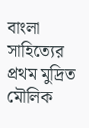বাংলা সাহিত্যের প্রথম মুদ্রিত মৌলিক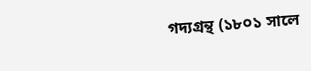গদ্যগ্রন্থ (১৮০১ সালে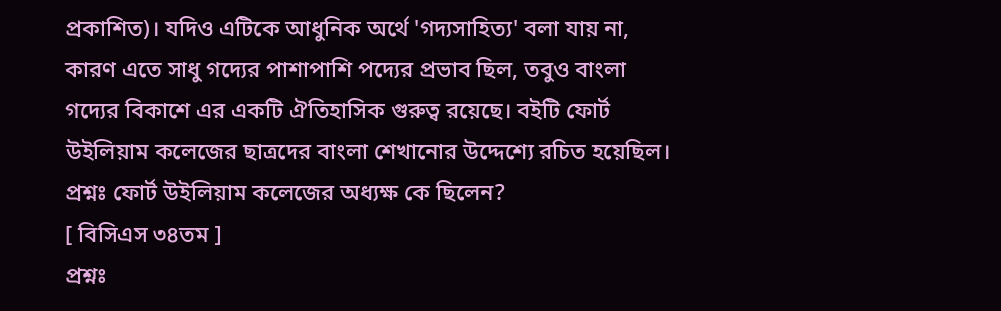প্রকাশিত)। যদিও এটিকে আধুনিক অর্থে 'গদ্যসাহিত্য' বলা যায় না, কারণ এতে সাধু গদ্যের পাশাপাশি পদ্যের প্রভাব ছিল, তবুও বাংলা গদ্যের বিকাশে এর একটি ঐতিহাসিক গুরুত্ব রয়েছে। বইটি ফোর্ট উইলিয়াম কলেজের ছাত্রদের বাংলা শেখানোর উদ্দেশ্যে রচিত হয়েছিল।
প্রশ্নঃ ফোর্ট উইলিয়াম কলেজের অধ্যক্ষ কে ছিলেন?
[ বিসিএস ৩৪তম ]
প্রশ্নঃ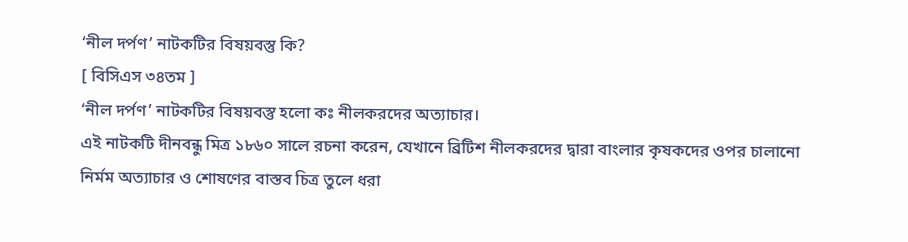‘নীল দর্পণ’ নাটকটির বিষয়বস্তু কি?
[ বিসিএস ৩৪তম ]
‘নীল দর্পণ’ নাটকটির বিষয়বস্তু হলো কঃ নীলকরদের অত্যাচার।
এই নাটকটি দীনবন্ধু মিত্র ১৮৬০ সালে রচনা করেন, যেখানে ব্রিটিশ নীলকরদের দ্বারা বাংলার কৃষকদের ওপর চালানো নির্মম অত্যাচার ও শোষণের বাস্তব চিত্র তুলে ধরা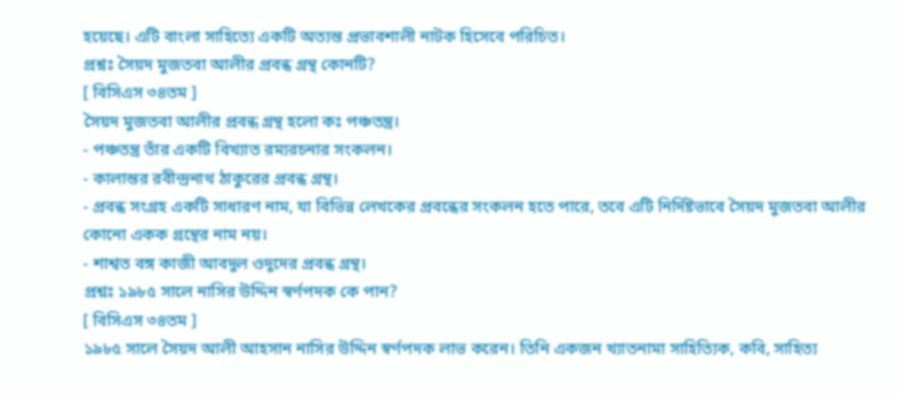হয়েছে। এটি বাংলা সাহিত্যে একটি অত্যন্ত প্রভাবশালী নাটক হিসেবে পরিচিত।
প্রশ্নঃ সৈয়দ মুজতবা আলীর প্রবন্ধ গ্রন্থ কোনটি?
[ বিসিএস ৩৪তম ]
সৈয়দ মুজতবা আলীর প্রবন্ধ গ্রন্থ হলো কঃ পঞ্চতন্ত্র।
- পঞ্চতন্ত্র তাঁর একটি বিখ্যাত রম্যরচনার সংকলন।
- কালান্তর রবীন্দ্রনাথ ঠাকুরের প্রবন্ধ গ্রন্থ।
- প্রবন্ধ সংগ্রহ একটি সাধারণ নাম, যা বিভিন্ন লেখকের প্রবন্ধের সংকলন হতে পারে, তবে এটি নির্দিষ্টভাবে সৈয়দ মুজতবা আলীর কোনো একক গ্রন্থের নাম নয়।
- শাশ্বত বঙ্গ কাজী আবদুল ওদুদের প্রবন্ধ গ্রন্থ।
প্রশ্নঃ ১৯৮৫ সালে নাসির উদ্দিন স্বর্ণপদক কে পান?
[ বিসিএস ৩৪তম ]
১৯৮৫ সালে সৈয়দ আলী আহসান নাসির উদ্দিন স্বর্ণপদক লাভ করেন। তিনি একজন খ্যাতনামা সাহিত্যিক, কবি, সাহিত্য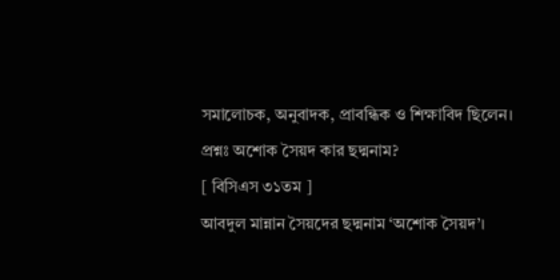সমালোচক, অনুবাদক, প্রাবন্ধিক ও শিক্ষাবিদ ছিলেন।
প্রশ্নঃ অশোক সৈয়দ কার ছদ্মনাম?
[ বিসিএস ৩১তম ]
আবদুল মান্নান সৈয়দের ছদ্মনাম ‘অশোক সৈয়দ’।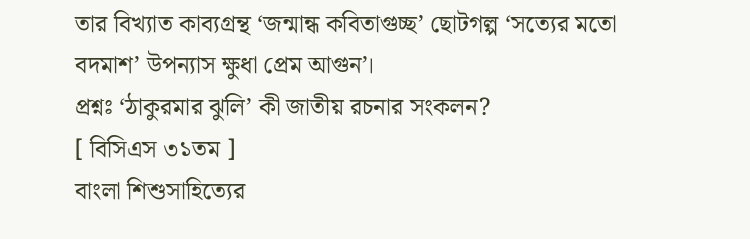তার বিখ্যাত কাব্যগ্রন্থ ‘জন্মান্ধ কবিতাগুচ্ছ’ ছোটগল্প ‘সত্যের মতো বদমাশ’ উপন্যাস ক্ষুধা প্রেম আগুন’।
প্রশ্নঃ ‘ঠাকুরমার ঝুলি’ কী জাতীয় রচনার সংকলন?
[ বিসিএস ৩১তম ]
বাংলা শিশুসাহিত্যের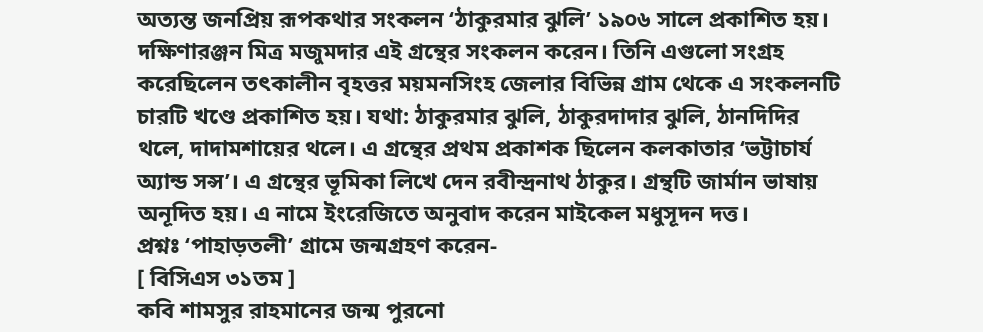অত্যন্ত জনপ্রিয় রূপকথার সংকলন ‘ঠাকুরমার ঝুলি’ ১৯০৬ সালে প্রকাশিত হয়। দক্ষিণারঞ্জন মিত্র মজুমদার এই গ্রন্থের সংকলন করেন। তিনি এগুলো সংগ্রহ করেছিলেন তৎকালীন বৃহত্তর ময়মনসিংহ জেলার বিভিন্ন গ্রাম থেকে এ সংকলনটি চারটি খণ্ডে প্রকাশিত হয়। যথা: ঠাকুরমার ঝুলি, ঠাকুরদাদার ঝুলি, ঠানদিদির থলে, দাদামশায়ের থলে। এ গ্রন্থের প্রথম প্রকাশক ছিলেন কলকাতার ‘ভট্টাচার্য অ্যান্ড সন্স’। এ গ্রন্থের ভূমিকা লিখে দেন রবীন্দ্রনাথ ঠাকুর। গ্রন্থটি জার্মান ভাষায় অনূদিত হয়। এ নামে ইংরেজিতে অনুবাদ করেন মাইকেল মধুসূদন দত্ত।
প্রশ্নঃ ‘পাহাড়তলী’ গ্রামে জন্মগ্রহণ করেন-
[ বিসিএস ৩১তম ]
কবি শামসুর রাহমানের জন্ম পুরনো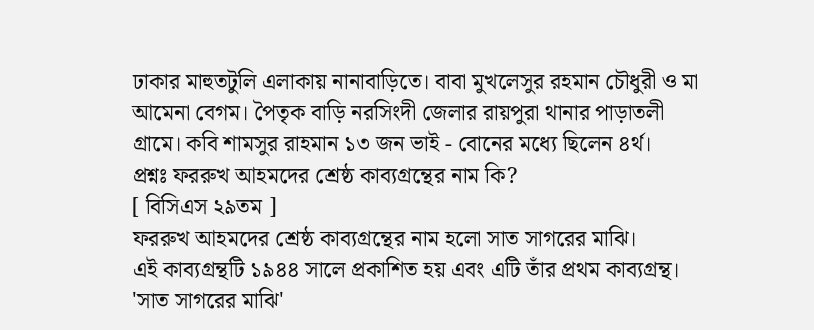ঢাকার মাহুতটুলি এলাকায় নানাবাড়িতে। বাবা মুখলেসুর রহমান চৌধুরী ও মা আমেনা বেগম। পৈতৃক বাড়ি নরসিংদী জেলার রায়পুরা থানার পাড়াতলী গ্রামে। কবি শামসুর রাহমান ১৩ জন ভাই - বোনের মধ্যে ছিলেন ৪র্থ।
প্রশ্নঃ ফররুখ আহমদের শ্রেষ্ঠ কাব্যগ্রন্থের নাম কি?
[ বিসিএস ২৯তম ]
ফররুখ আহমদের শ্রেষ্ঠ কাব্যগ্রন্থের নাম হলো সাত সাগরের মাঝি।
এই কাব্যগ্রন্থটি ১৯৪৪ সালে প্রকাশিত হয় এবং এটি তাঁর প্রথম কাব্যগ্রন্থ। 'সাত সাগরের মাঝি'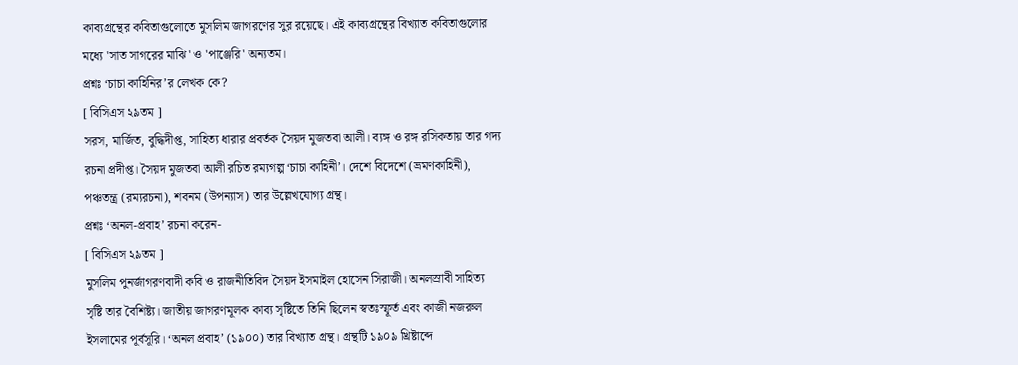কাব্যগ্রন্থের কবিতাগুলোতে মুসলিম জাগরণের সুর রয়েছে। এই কাব্যগ্রন্থের বিখ্যাত কবিতাগুলোর মধ্যে 'সাত সাগরের মাঝি' ও 'পাঞ্জেরি' অন্যতম।
প্রশ্নঃ ‘চাচা কাহিনির’র লেখক কে?
[ বিসিএস ২৯তম ]
সরস, মার্জিত, বুদ্ধিদীপ্ত, সাহিত্য ধারার প্রবর্তক সৈয়দ মুজতবা আলী। ব্যঙ্গ ও রঙ্গ রসিকতায় তার গদ্য রচনা প্রদীপ্ত। সৈয়দ মুজতবা আলী রচিত রম্যগল্প ‘চাচা কাহিনী’। দেশে বিদেশে (ভ্রমণকাহিনী), পঞ্চতন্ত্র (রম্যরচনা), শবনম (উপন্যাস) তার উল্লেখযোগ্য গ্রন্থ।
প্রশ্নঃ ‘অনল-প্রবাহ’ রচনা করেন-
[ বিসিএস ২৯তম ]
মুসলিম পুনর্জাগরণবাদী কবি ও রাজনীতিবিদ সৈয়দ ইসমাইল হোসেন সিরাজী। অনলস্রাবী সাহিত্য সৃষ্টি তার বৈশিষ্ট্য। জাতীয় জাগরণমূলক কাব্য সৃষ্টিতে তিনি ছিলেন স্বতঃস্ফূর্ত এবং কাজী নজরুল ইসলামের পূর্বসূরি। ‘অনল প্রবাহ’ (১৯০০) তার বিখ্যাত গ্রন্থ। গ্রন্থটি ১৯০৯ খ্রিষ্টাব্দে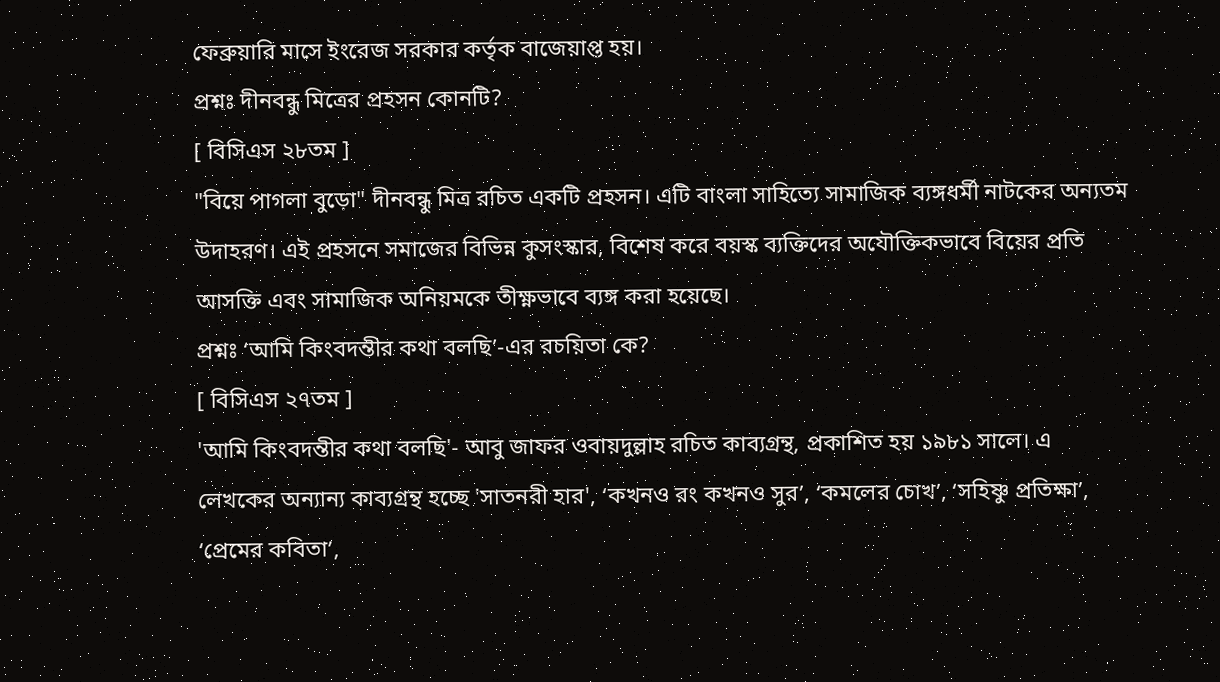ফেব্রুয়ারি মাসে ইংরেজ সরকার কর্তৃক বাজেয়াপ্ত হয়।
প্রশ্নঃ দীনবন্ধু মিত্রের প্রহসন কোনটি?
[ বিসিএস ২৮তম ]
"বিয়ে পাগলা বুড়ো" দীনবন্ধু মিত্র রচিত একটি প্রহসন। এটি বাংলা সাহিত্যে সামাজিক ব্যঙ্গধর্মী নাটকের অন্যতম উদাহরণ। এই প্রহসনে সমাজের বিভিন্ন কুসংস্কার, বিশেষ করে বয়স্ক ব্যক্তিদের অযৌক্তিকভাবে বিয়ের প্রতি আসক্তি এবং সামাজিক অনিয়মকে তীক্ষ্ণভাবে ব্যঙ্গ করা হয়েছে।
প্রশ্নঃ ‘আমি কিংবদন্তীর কথা বলছি’-এর রচয়িতা কে?
[ বিসিএস ২৭তম ]
'আমি কিংবদন্তীর কথা বলছি'- আবু জাফর ওবায়দুল্লাহ রচিত কাব্যগ্রন্থ, প্রকাশিত হয় ১৯৮১ সালে। এ লেখকের অন্যান্য কাব্যগ্রন্থ হচ্ছে 'সাতনরী হার', ‘কখনও রং কখনও সুর’, ‘কমলের চোখ’, ‘সহিষ্ণু প্রতিক্ষা’, ‘প্রেমের কবিতা’,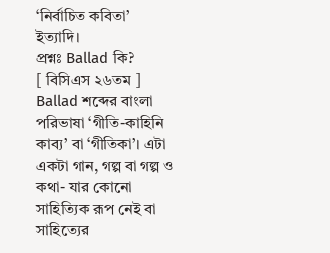‘নির্বাচিত কবিতা’ ইত্যাদি।
প্রশ্নঃ Ballad কি?
[ বিসিএস ২৬তম ]
Ballad শব্দের বাংলা পরিভাষা ‘গীতি-কাহিনি কাব্য’ বা ‘গীতিকা’। এটা একটা গান, গল্প বা গল্প ও কথা- যার কোনো সাহিত্যিক রূপ নেই বা সাহিত্যের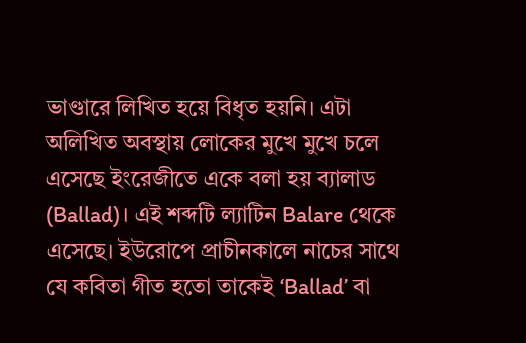ভাণ্ডারে লিখিত হয়ে বিধৃত হয়নি। এটা অলিখিত অবস্থায় লোকের মুখে মুখে চলে এসেছে ইংরেজীতে একে বলা হয় ব্যালাড (Ballad)। এই শব্দটি ল্যাটিন Balare থেকে এসেছে। ইউরোপে প্রাচীনকালে নাচের সাথে যে কবিতা গীত হতো তাকেই ‘Ballad’ বা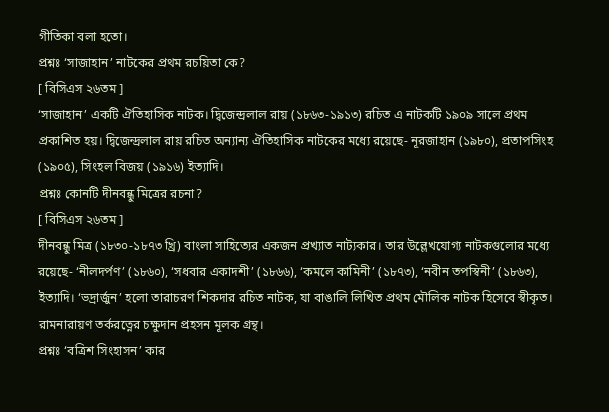গীতিকা বলা হতো।
প্রশ্নঃ ‘সাজাহান’ নাটকের প্রথম রচয়িতা কে?
[ বিসিএস ২৬তম ]
‘সাজাহান’ একটি ঐতিহাসিক নাটক। দ্বিজেন্দ্রলাল রায় (১৮৬৩-১৯১৩) রচিত এ নাটকটি ১৯০৯ সালে প্রথম প্রকাশিত হয়। দ্বিজেন্দ্রলাল রায় রচিত অন্যান্য ঐতিহাসিক নাটকের মধ্যে রয়েছে- নূরজাহান (১৯৮০), প্রতাপসিংহ (১৯০৫), সিংহল বিজয় (১৯১৬) ইত্যাদি।
প্রশ্নঃ কোনটি দীনবন্ধু মিত্রের রচনা?
[ বিসিএস ২৬তম ]
দীনবন্ধু মিত্র (১৮৩০-১৮৭৩ খ্রি) বাংলা সাহিত্যের একজন প্রখ্যাত নাট্যকার। তার উল্লেখযোগ্য নাটকগুলোর মধ্যে রয়েছে- ‘নীলদর্পণ’ (১৮৬০), ‘সধবার একাদশী’ (১৮৬৬), ‘কমলে কামিনী’ (১৮৭৩), ‘নবীন তপস্বিনী’ (১৮৬৩), ইত্যাদি। ‘ভদ্রার্জুন’ হলো তারাচরণ শিকদার রচিত নাটক, যা বাঙালি লিখিত প্রথম মৌলিক নাটক হিসেবে স্বীকৃত। রামনারায়ণ তর্করত্নের চক্ষুদান প্রহসন মূলক গ্রন্থ।
প্রশ্নঃ ‘বত্রিশ সিংহাসন’ কার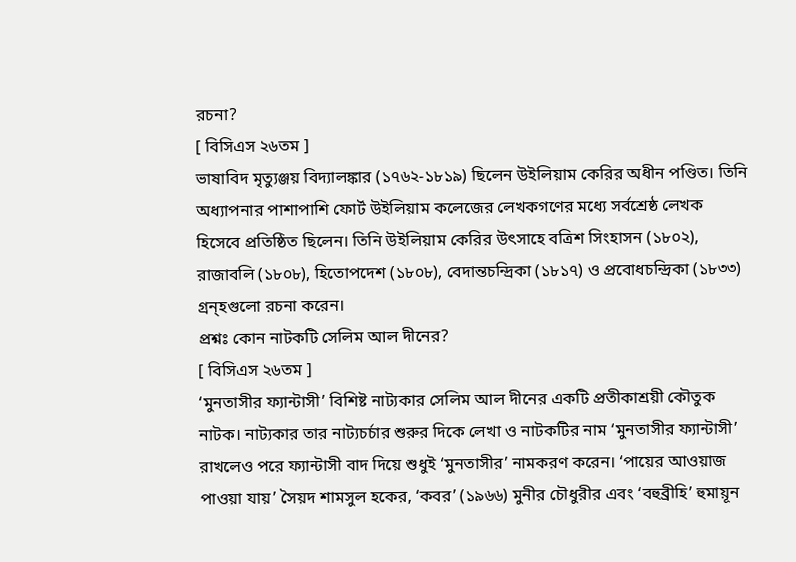রচনা?
[ বিসিএস ২৬তম ]
ভাষাবিদ মৃত্যুঞ্জয় বিদ্যালঙ্কার (১৭৬২-১৮১৯) ছিলেন উইলিয়াম কেরির অধীন পণ্ডিত। তিনি অধ্যাপনার পাশাপাশি ফোর্ট উইলিয়াম কলেজের লেখকগণের মধ্যে সর্বশ্রেষ্ঠ লেখক হিসেবে প্রতিষ্ঠিত ছিলেন। তিনি উইলিয়াম কেরির উৎসাহে বত্রিশ সিংহাসন (১৮০২), রাজাবলি (১৮০৮), হিতোপদেশ (১৮০৮), বেদান্তচন্দ্রিকা (১৮১৭) ও প্রবোধচন্দ্রিকা (১৮৩৩) গ্রন্হগুলো রচনা করেন।
প্রশ্নঃ কোন নাটকটি সেলিম আল দীনের?
[ বিসিএস ২৬তম ]
‘মুনতাসীর ফ্যান্টাসী’ বিশিষ্ট নাট্যকার সেলিম আল দীনের একটি প্রতীকাশ্রয়ী কৌতুক নাটক। নাট্যকার তার নাট্যচর্চার শুরুর দিকে লেখা ও নাটকটির নাম ‘মুনতাসীর ফ্যান্টাসী’ রাখলেও পরে ফ্যান্টাসী বাদ দিয়ে শুধুই ‘মুনতাসীর’ নামকরণ করেন। ‘পায়ের আওয়াজ পাওয়া যায়’ সৈয়দ শামসুল হকের, ‘কবর’ (১৯৬৬) মুনীর চৌধুরীর এবং ‘বহুব্রীহি’ হুমায়ূন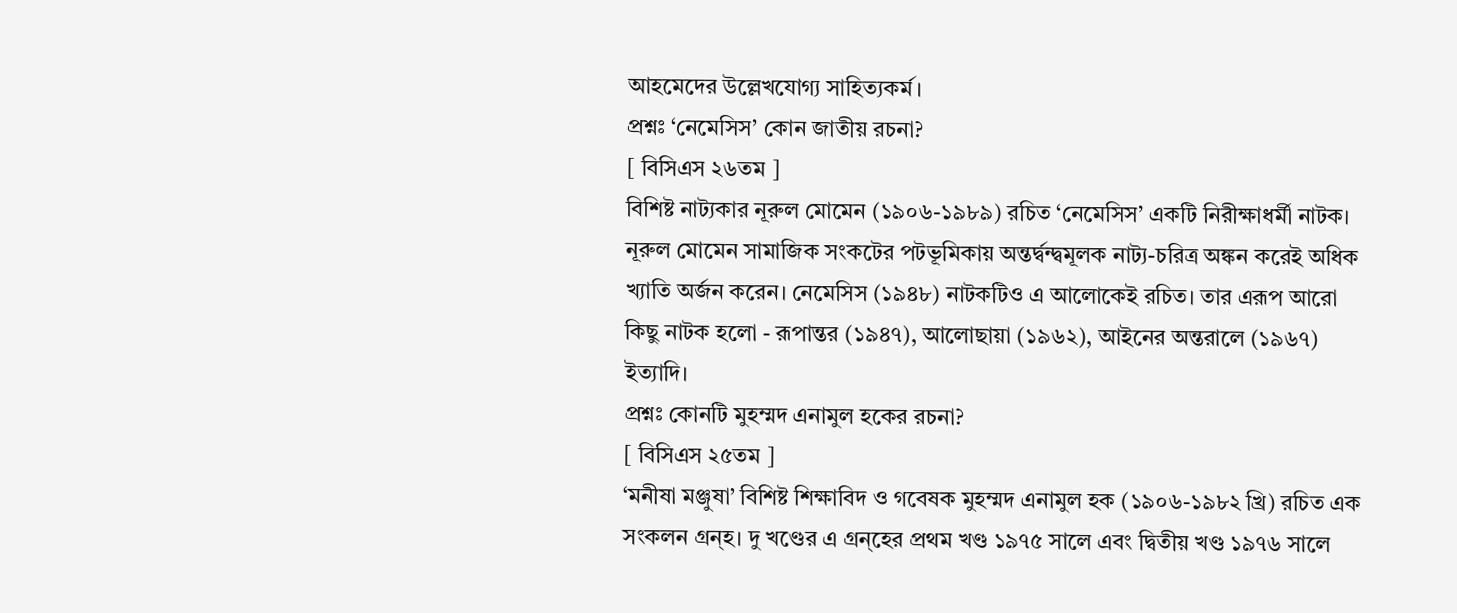আহমেদের উল্লেখযোগ্য সাহিত্যকর্ম।
প্রশ্নঃ ‘নেমেসিস’ কোন জাতীয় রচনা?
[ বিসিএস ২৬তম ]
বিশিষ্ট নাট্যকার নূরুল মোমেন (১৯০৬-১৯৮৯) রচিত ‘নেমেসিস’ একটি নিরীক্ষাধর্মী নাটক। নূরুল মোমেন সামাজিক সংকটের পটভূমিকায় অন্তর্দ্বন্দ্বমূলক নাট্য-চরিত্র অঙ্কন করেই অধিক খ্যাতি অর্জন করেন। নেমেসিস (১৯৪৮) নাটকটিও এ আলোকেই রচিত। তার এরূপ আরো কিছু নাটক হলো - রূপান্তর (১৯৪৭), আলোছায়া (১৯৬২), আইনের অন্তরালে (১৯৬৭) ইত্যাদি।
প্রশ্নঃ কোনটি মুহম্মদ এনামুল হকের রচনা?
[ বিসিএস ২৫তম ]
‘মনীষা মঞ্জুষা’ বিশিষ্ট শিক্ষাবিদ ও গবেষক মুহম্মদ এনামুল হক (১৯০৬-১৯৮২ খ্রি) রচিত এক সংকলন গ্রন্হ। দু খণ্ডের এ গ্রন্হের প্রথম খণ্ড ১৯৭৫ সালে এবং দ্বিতীয় খণ্ড ১৯৭৬ সালে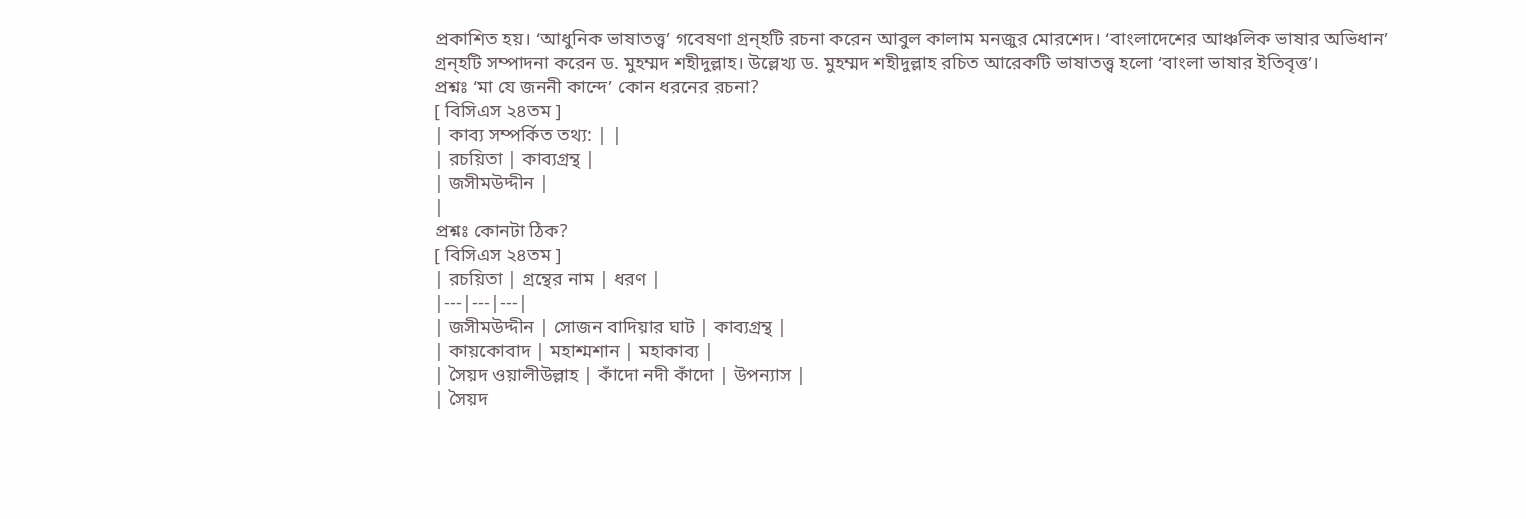প্রকাশিত হয়। ‘আধুনিক ভাষাতত্ত্ব’ গবেষণা গ্রন্হটি রচনা করেন আবুল কালাম মনজুর মোরশেদ। ‘বাংলাদেশের আঞ্চলিক ভাষার অভিধান’ গ্রন্হটি সম্পাদনা করেন ড. মুহম্মদ শহীদুল্লাহ। উল্লেখ্য ড. মুহম্মদ শহীদুল্লাহ রচিত আরেকটি ভাষাতত্ত্ব হলো ‘বাংলা ভাষার ইতিবৃত্ত’।
প্রশ্নঃ ‘মা যে জননী কান্দে’ কোন ধরনের রচনা?
[ বিসিএস ২৪তম ]
| কাব্য সম্পর্কিত তথ্য: | |
| রচয়িতা | কাব্যগ্রন্থ |
| জসীমউদ্দীন |
|
প্রশ্নঃ কোনটা ঠিক?
[ বিসিএস ২৪তম ]
| রচয়িতা | গ্রন্থের নাম | ধরণ |
|---|---|---|
| জসীমউদ্দীন | সোজন বাদিয়ার ঘাট | কাব্যগ্রন্থ |
| কায়কোবাদ | মহাশ্মশান | মহাকাব্য |
| সৈয়দ ওয়ালীউল্লাহ | কাঁদো নদী কাঁদো | উপন্যাস |
| সৈয়দ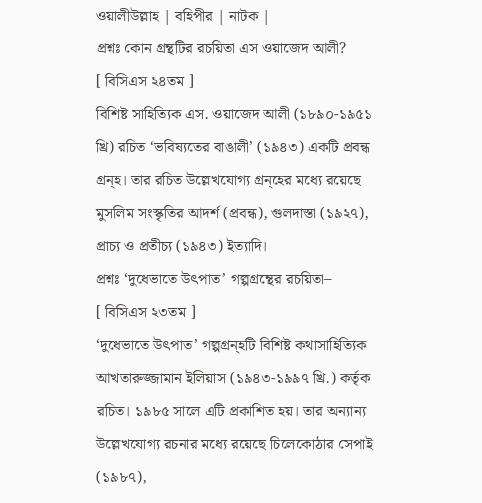ওয়ালীউল্লাহ | বহিপীর | নাটক |
প্রশ্নঃ কোন গ্রন্থটির রচয়িতা এস ওয়াজেদ আলী?
[ বিসিএস ২৪তম ]
বিশিষ্ট সাহিত্যিক এস. ওয়াজেদ আলী (১৮৯০-১৯৫১ খ্রি) রচিত ‘ভবিষ্যতের বাঙালী’ (১৯৪৩) একটি প্রবন্ধ গ্রন্হ। তার রচিত উল্লেখযোগ্য গ্রন্হের মধ্যে রয়েছে মুসলিম সংস্কৃতির আদর্শ (প্রবন্ধ), গুলদাস্তা (১৯২৭), প্রাচ্য ও প্রতীচ্য (১৯৪৩) ইত্যাদি।
প্রশ্নঃ ‘দুধেভাতে উৎপাত’ গল্পগ্রন্থের রচয়িতা–
[ বিসিএস ২৩তম ]
‘দুধেভাতে উৎপাত’ গল্পগ্রন্হটি বিশিষ্ট কথাসাহিত্যিক আখতারুজ্জামান ইলিয়াস (১৯৪৩-১৯৯৭ খ্রি.) কর্তৃক রচিত। ১৯৮৫ সালে এটি প্রকাশিত হয়। তার অন্যান্য উল্লেখযোগ্য রচনার মধ্যে রয়েছে চিলেকোঠার সেপাই (১৯৮৭),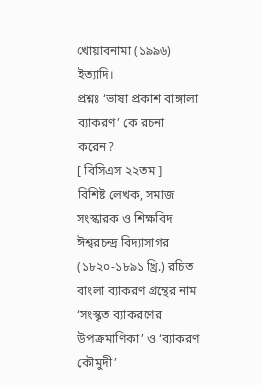খোয়াবনামা (১৯৯৬) ইত্যাদি।
প্রশ্নঃ ‘ভাষা প্রকাশ বাঙ্গালা ব্যাকরণ’ কে রচনা করেন?
[ বিসিএস ২২তম ]
বিশিষ্ট লেখক, সমাজ সংস্কারক ও শিক্ষবিদ ঈশ্বরচন্দ্র বিদ্যাসাগর (১৮২০-১৮৯১ খ্রি.) রচিত বাংলা ব্যাকরণ গ্রন্থের নাম ‘সংস্কৃত ব্যাকরণের উপক্রমাণিকা’ ও ‘ব্যাকরণ কৌমুদী’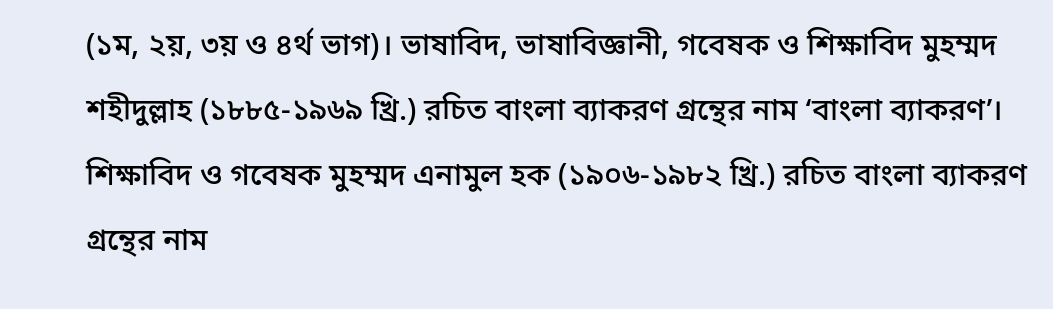(১ম, ২য়, ৩য় ও ৪র্থ ভাগ)। ভাষাবিদ, ভাষাবিজ্ঞানী, গবেষক ও শিক্ষাবিদ মুহম্মদ শহীদুল্লাহ (১৮৮৫-১৯৬৯ খ্রি.) রচিত বাংলা ব্যাকরণ গ্রন্থের নাম ‘বাংলা ব্যাকরণ’। শিক্ষাবিদ ও গবেষক মুহম্মদ এনামুল হক (১৯০৬-১৯৮২ খ্রি.) রচিত বাংলা ব্যাকরণ গ্রন্থের নাম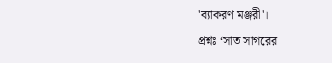'ব্যাকরণ মঞ্জরী'।
প্রশ্নঃ ‘সাত সাগরের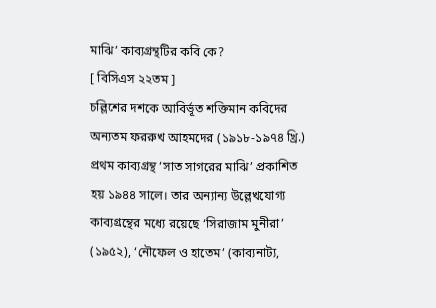মাঝি’ কাব্যগ্রন্থটির কবি কে?
[ বিসিএস ২২তম ]
চল্লিশের দশকে আবির্ভূত শক্তিমান কবিদের অন্যতম ফররুখ আহমদের (১৯১৮-১৯৭৪ খ্রি.) প্রথম কাব্যগ্রন্থ ‘সাত সাগরের মাঝি’ প্রকাশিত হয় ১৯৪৪ সালে। তার অন্যান্য উল্লেখযোগ্য কাব্যগ্রন্থের মধ্যে রয়েছে ‘সিরাজাম মুনীরা’ (১৯৫২), ‘নৌফেল ও হাতেম’ (কাব্যনাট্য,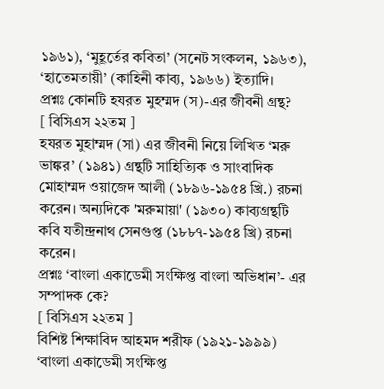১৯৬১), ‘মুহূর্তের কবিতা’ (সনেট সংকলন, ১৯৬৩), ‘হাতেমতায়ী’ (কাহিনী কাব্য, ১৯৬৬) ইত্যাদি।
প্রশ্নঃ কোনটি হযরত মুহম্মদ (স)-এর জীবনী গ্রন্থ?
[ বিসিএস ২২তম ]
হযরত মুহাম্মদ (সা) এর জীবনী নিয়ে লিখিত ‘মরু ভাঙ্কর’ (১৯৪১) গ্রন্থটি সাহিত্যিক ও সাংবাদিক মোহাম্মদ ওয়াজেদ আলী (১৮৯৬-১৯৫৪ খ্রি.) রচনা করেন। অন্যদিকে 'মরুমায়া' (১৯৩০) কাব্যগ্রন্থটি কবি যতীন্দ্রনাথ সেনগুপ্ত (১৮৮৭-১৯৫৪ খ্রি) রচনা করেন।
প্রশ্নঃ ‘বাংলা একাডেমী সংক্ষিপ্ত বাংলা অভিধান’- এর সম্পাদক কে?
[ বিসিএস ২২তম ]
বিশিষ্ট শিক্ষাবিদ আহমদ শরীফ (১৯২১-১৯৯৯) ‘বাংলা একাডেমী সংক্ষিপ্ত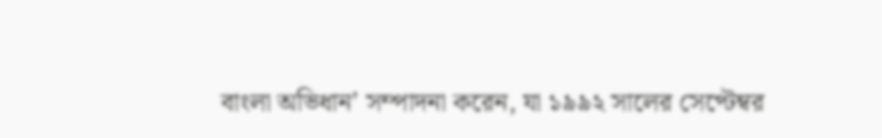বাংলা অভিধান’ সম্পাদনা করেন, যা ১৯৯২ সালের সেপ্টেম্বর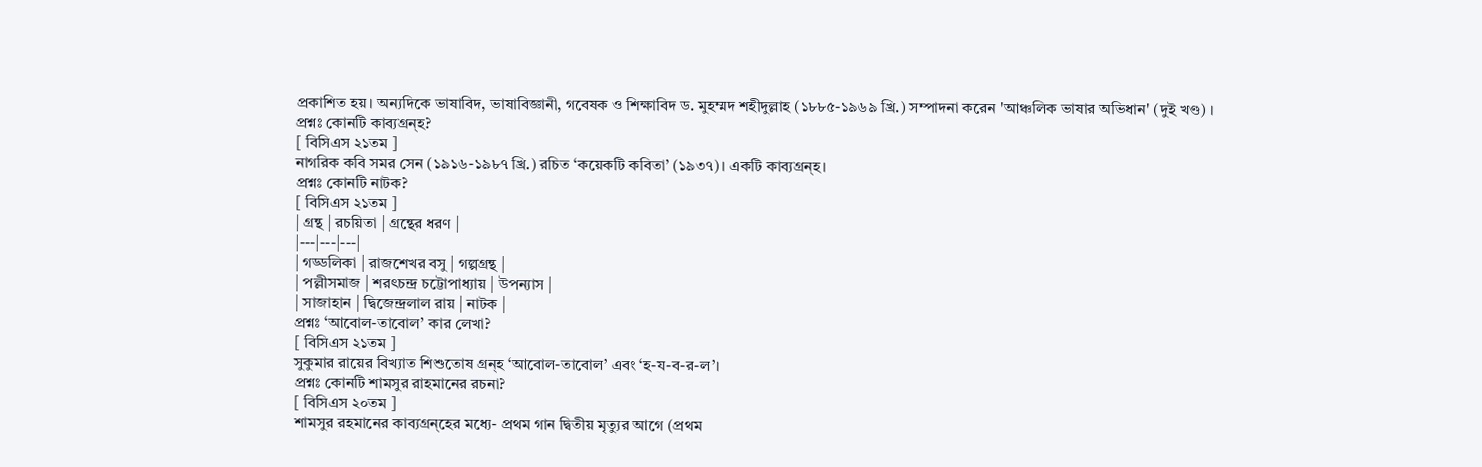প্রকাশিত হয়। অন্যদিকে ভাষাবিদ, ভাষাবিজ্ঞানী, গবেষক ও শিক্ষাবিদ ড. মুহম্মদ শহীদুল্লাহ (১৮৮৫-১৯৬৯ খ্রি.) সম্পাদনা করেন 'আঞ্চলিক ভাষার অভিধান' (দুই খণ্ড) ।
প্রশ্নঃ কোনটি কাব্যগ্রন্হ?
[ বিসিএস ২১তম ]
নাগরিক কবি সমর সেন (১৯১৬-১৯৮৭ খ্রি.) রচিত ‘কয়েকটি কবিতা’ (১৯৩৭)। একটি কাব্যগ্রন্হ।
প্রশ্নঃ কোনটি নাটক?
[ বিসিএস ২১তম ]
| গ্রন্থ | রচয়িতা | গ্রন্থের ধরণ |
|---|---|---|
| গড্ডলিকা | রাজশেখর বসু | গল্পগ্রন্থ |
| পল্লীসমাজ | শরৎচন্দ্র চট্টোপাধ্যায় | উপন্যাস |
| সাজাহান | দ্বিজেন্দ্রলাল রায় | নাটক |
প্রশ্নঃ ‘আবোল-তাবোল’ কার লেখা?
[ বিসিএস ২১তম ]
সুকুমার রায়ের বিখ্যাত শিশুতোষ গ্রন্হ ‘আবোল-তাবোল’ এবং ‘হ-য-ব-র-ল’।
প্রশ্নঃ কোনটি শামসুর রাহমানের রচনা?
[ বিসিএস ২০তম ]
শামসুর রহমানের কাব্যগ্রন্হের মধ্যে- প্রথম গান দ্বিতীয় মৃত্যুর আগে (প্রথম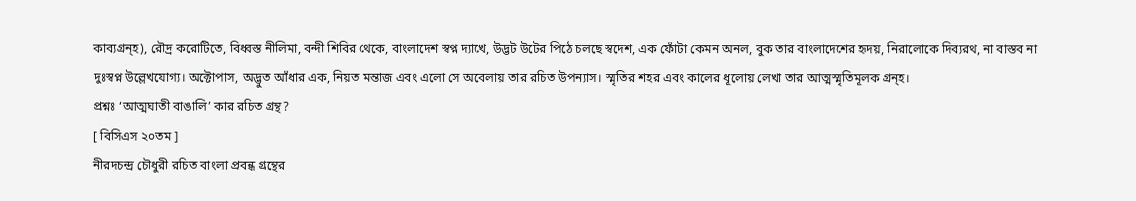কাব্যগ্রন্হ), রৌদ্র করোটিতে, বিধ্বস্ত নীলিমা, বন্দী শিবির থেকে, বাংলাদেশ স্বপ্ন দ্যাখে, উদ্ভট উটের পিঠে চলছে স্বদেশ, এক ফোঁটা কেমন অনল, বুক তার বাংলাদেশের হৃদয়, নিরালোকে দিব্যরথ, না বাস্তব না দুঃস্বপ্ন উল্লেখযোগ্য। অক্টোপাস, অদ্ভুত আঁধার এক, নিয়ত মন্তাজ এবং এলো সে অবেলায় তার রচিত উপন্যাস। স্মৃতির শহর এবং কালের ধূলোয় লেখা তার আত্মস্মৃতিমূলক গ্রন্হ।
প্রশ্নঃ ‘আত্মঘাতী বাঙালি’ কার রচিত গ্রন্থ?
[ বিসিএস ২০তম ]
নীরদচন্দ্র চৌধুরী রচিত বাংলা প্রবন্ধ গ্রন্থের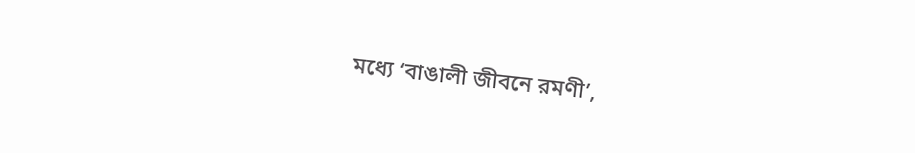মধ্যে ‘বাঙালী জীবনে রমণী’,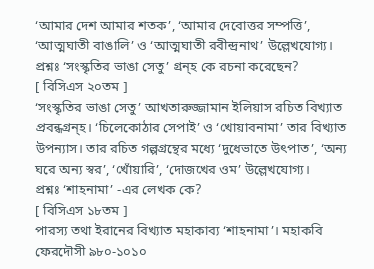‘আমার দেশ আমার শতক’, ‘আমার দেবোত্তর সম্পত্তি’, ‘আত্মঘাতী বাঙালি’ ও ‘আত্মঘাতী রবীন্দ্রনাথ’ উল্লেখযোগ্য।
প্রশ্নঃ ‘সংস্কৃতির ভাঙা সেতু’ গ্রন্হ কে রচনা করেছেন?
[ বিসিএস ২০তম ]
‘সংস্কৃতির ভাঙা সেতু’ আখতারুজ্জামান ইলিয়াস রচিত বিখ্যাত প্রবন্ধগ্রন্হ। ‘চিলেকোঠার সেপাই’ ও ‘খোয়াবনামা’ তার বিখ্যাত উপন্যাস। তার রচিত গল্পগ্রন্থের মধ্যে ‘দুধেভাতে উৎপাত’, ‘অন্য ঘরে অন্য স্বর’, ‘খোঁয়ারি’, ‘দোজখের ওম’ উল্লেখযোগ্য।
প্রশ্নঃ ‘শাহনামা’ -এর লেখক কে?
[ বিসিএস ১৮তম ]
পারস্য তথা ইরানের বিখ্যাত মহাকাব্য ‘শাহনামা’। মহাকবি ফেরদৌসী ৯৮০-১০১০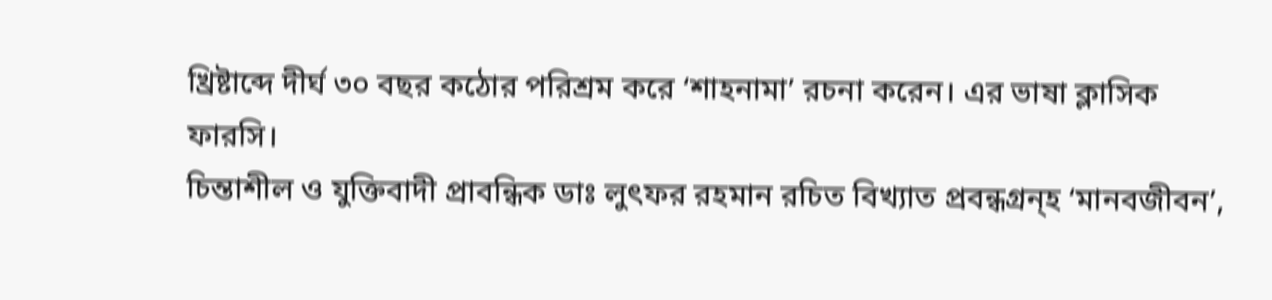খ্রিষ্টাব্দে দীর্ঘ ৩০ বছর কঠোর পরিশ্রম করে ‘শাহনামা’ রচনা করেন। এর ভাষা ক্লাসিক ফারসি।
চিন্তাশীল ও যুক্তিবাদী প্রাবন্ধিক ডাঃ লুৎফর রহমান রচিত বিখ্যাত প্রবন্ধগ্রন্হ ‘মানবজীবন’,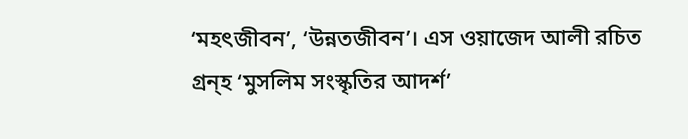‘মহৎজীবন’, ‘উন্নতজীবন’। এস ওয়াজেদ আলী রচিত গ্রন্হ ‘মুসলিম সংস্কৃতির আদর্শ’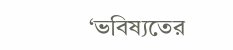‘ভবিষ্যতের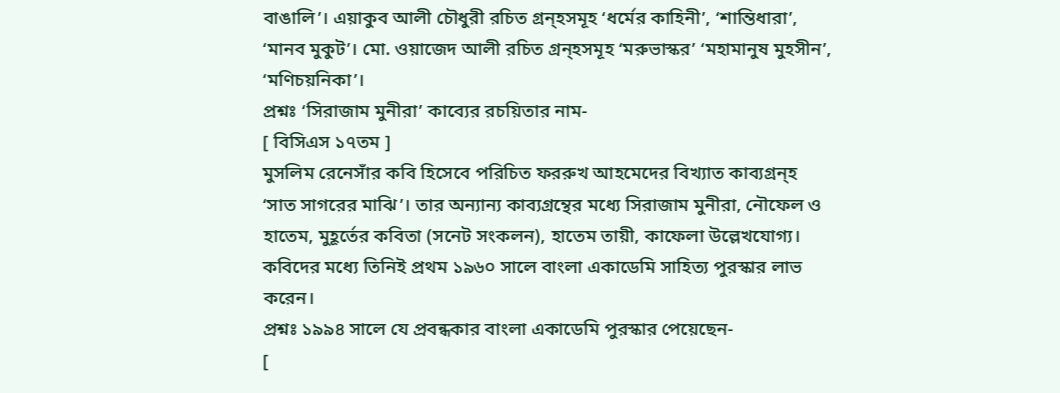বাঙালি’। এয়াকুব আলী চৌধুরী রচিত গ্রন্হসমূহ ‘ধর্মের কাহিনী’, ‘শান্তিধারা’, ‘মানব মুকুট’। মো. ওয়াজেদ আলী রচিত গ্রন্হসমূহ ‘মরুভাস্কর’ ‘মহামানুষ মুহসীন’, ‘মণিচয়নিকা’।
প্রশ্নঃ ‘সিরাজাম মুনীরা’ কাব্যের রচয়িতার নাম-
[ বিসিএস ১৭তম ]
মুসলিম রেনেসাঁর কবি হিসেবে পরিচিত ফররুখ আহমেদের বিখ্যাত কাব্যগ্রন্হ ‘সাত সাগরের মাঝি’। তার অন্যান্য কাব্যগ্রন্থের মধ্যে সিরাজাম মুনীরা, নৌফেল ও হাতেম, মুহূর্তের কবিতা (সনেট সংকলন), হাতেম তায়ী, কাফেলা উল্লেখযোগ্য। কবিদের মধ্যে তিনিই প্রথম ১৯৬০ সালে বাংলা একাডেমি সাহিত্য পুরস্কার লাভ করেন।
প্রশ্নঃ ১৯৯৪ সালে যে প্রবন্ধকার বাংলা একাডেমি পুরস্কার পেয়েছেন-
[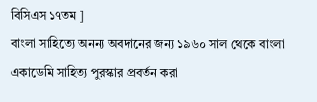বিসিএস ১৭তম ]
বাংলা সাহিত্যে অনন্য অবদানের জন্য ১৯৬০ সাল থেকে বাংলা একাডেমি সাহিত্য পুরস্কার প্রবর্তন করা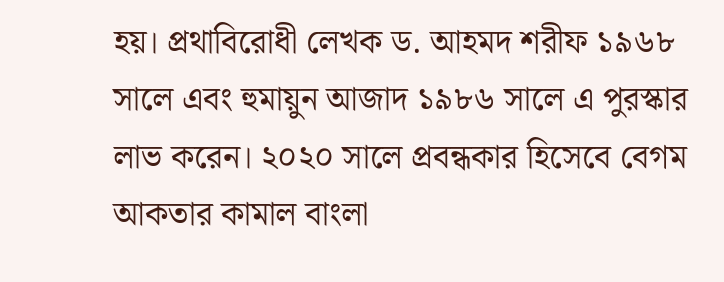হয়। প্রথাবিরোধী লেখক ড. আহমদ শরীফ ১৯৬৮ সালে এবং হুমায়ুন আজাদ ১৯৮৬ সালে এ পুরস্কার লাভ করেন। ২০২০ সালে প্রবন্ধকার হিসেবে বেগম আকতার কামাল বাংলা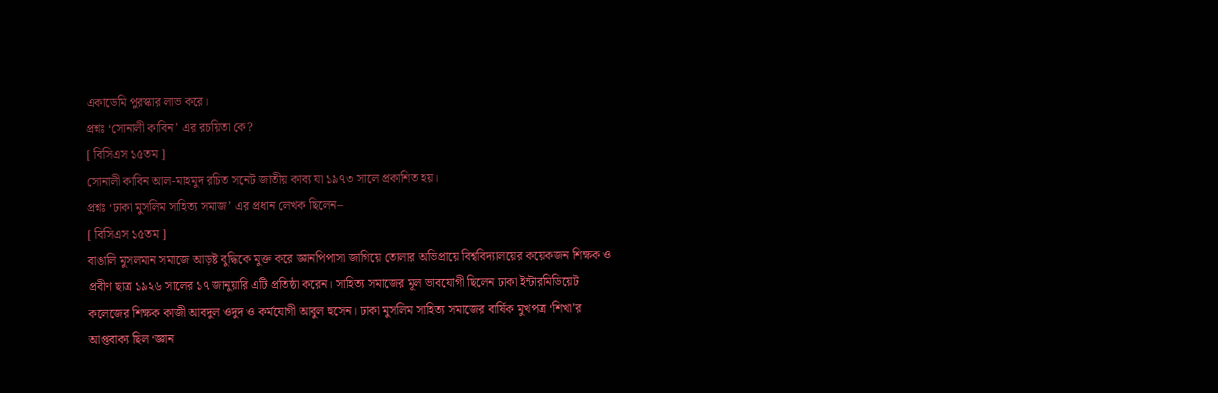একাডেমি পুরস্কার লাভ করে।
প্রশ্নঃ ‘সোনালী কাবিন’ এর রচয়িতা কে?
[ বিসিএস ১৫তম ]
সোনালী কাবিন আল-মাহমুদ রচিত সনেট জাতীয় কাব্য যা ১৯৭৩ সালে প্রকাশিত হয়।
প্রশ্নঃ ‘ঢাকা মুসলিম সাহিত্য সমাজ’ এর প্রধান লেখক ছিলেন–
[ বিসিএস ১৫তম ]
বাঙালি মুসলমান সমাজে আড়ষ্ট বুদ্ধিকে মুক্ত করে জ্ঞানপিপাসা জাগিয়ে তোলার অভিপ্রায়ে বিশ্ববিদ্যালয়ের কয়েকজন শিক্ষক ও প্রবীণ ছাত্র ১৯২৬ সালের ১৭ জানুয়ারি এটি প্রতিষ্ঠা করেন। সাহিত্য সমাজের মূল ভাবযোগী ছিলেন ঢাকা ইন্টারমিডিয়েট কলেজের শিক্ষক কাজী আবদুল ওদুদ ও কর্মযোগী আবুল হুসেন। ঢাকা মুসলিম সাহিত্য সমাজের বার্ষিক মুখপত্র ‘শিখা’র আপ্তবাক্য ছিল ‘জ্ঞান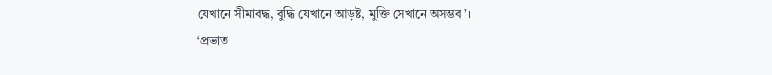যেখানে সীমাবদ্ধ, বুদ্ধি যেখানে আড়ষ্ট, মুক্তি সেখানে অসম্ভব’।
‘প্রভাত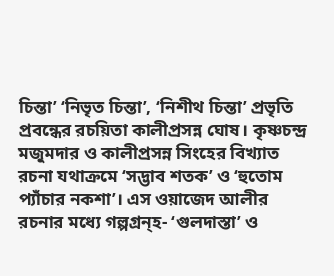চিন্তা’ ‘নিভৃত চিন্তা’, ‘নিশীথ চিন্তা’ প্রভৃতি প্রবন্ধের রচয়িতা কালীপ্রসন্ন ঘোষ। কৃষ্ণচন্দ্র মজুমদার ও কালীপ্রসন্ন সিংহের বিখ্যাত রচনা যথাক্রমে ‘সদ্ভাব শতক’ ও ‘হুতোম প্যাঁচার নকশা’। এস ওয়াজেদ আলীর রচনার মধ্যে গল্পগ্রন্হ- ‘গুলদাস্তা’ ও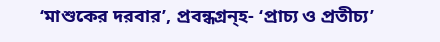‘মাশুকের দরবার’, প্রবন্ধগ্রন্হ- ‘প্রাচ্য ও প্রতীচ্য’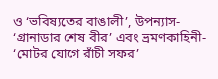ও ‘ভবিষ্যতের বাঙালী’, উপন্যাস- ‘গ্রানাডার শেষ বীর’ এবং ভ্রমণকাহিনী- ‘মোটর যোগে রাঁচী সফর’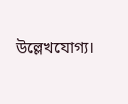উল্লেখযোগ্য।